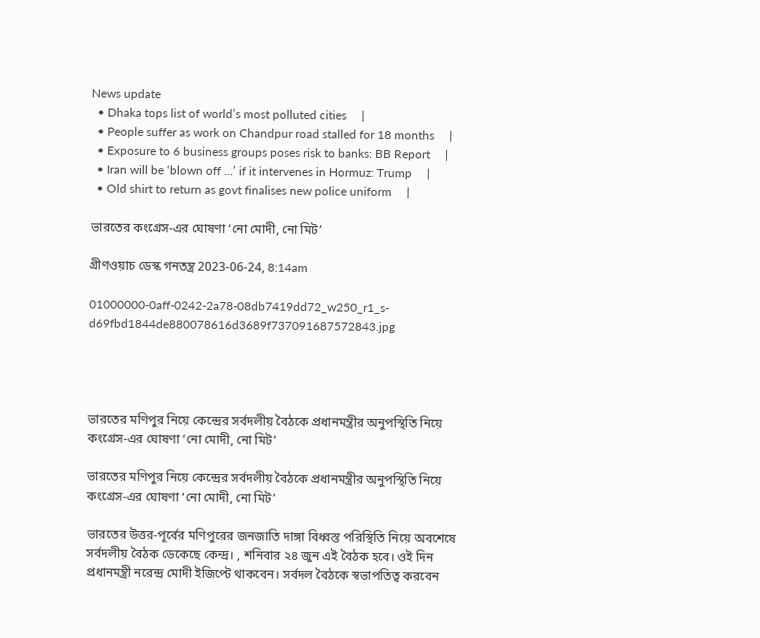News update
  • Dhaka tops list of world’s most polluted cities     |
  • People suffer as work on Chandpur road stalled for 18 months     |
  • Exposure to 6 business groups poses risk to banks: BB Report     |
  • Iran will be ‘blown off …’ if it intervenes in Hormuz: Trump     |
  • Old shirt to return as govt finalises new police uniform     |

ভারতের কংগ্রেস-এর ঘোষণা ‘নো মোদী, নো মিট’

গ্রীণওয়াচ ডেস্ক গনতন্ত্র 2023-06-24, 8:14am

01000000-0aff-0242-2a78-08db7419dd72_w250_r1_s-d69fbd1844de880078616d3689f737091687572843.jpg




ভারতের মণিপুর নিয়ে কেন্দ্রের সর্বদলীয় বৈঠকে প্রধানমন্ত্রীর অনুপস্থিতি নিয়ে কংগ্রেস-এর ঘোষণা ‘নো মোদী, নো মিট’

ভারতের মণিপুর নিয়ে কেন্দ্রের সর্বদলীয় বৈঠকে প্রধানমন্ত্রীর অনুপস্থিতি নিয়ে কংগ্রেস-এর ঘোষণা ‘নো মোদী, নো মিট’

ভারতের উত্তর-পূর্বের মণিপুরের জনজাতি দাঙ্গা বিধ্বস্ত পরিস্থিতি নিয়ে অবশেষে সর্বদলীয় বৈঠক ডেকেছে কেন্দ্র। , শনিবার ২৪ জুন এই বৈঠক হবে। ওই দিন প্রধানমন্ত্রী নরেন্দ্র মোদী ইজিপ্টে থাকবেন। সর্বদল বৈঠকে স্বভাপতিত্ব করবেন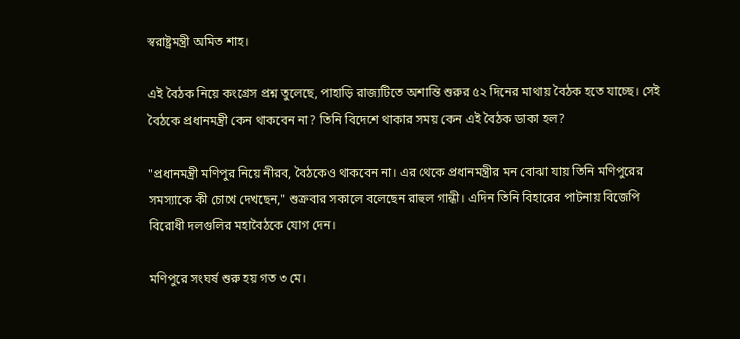স্বরাষ্ট্রমন্ত্রী অমিত শাহ।

এই বৈঠক নিয়ে কংগ্রেস প্রশ্ন তুলেছে, পাহাড়ি রাজ্যটিতে অশান্তি শুরুর ৫২ দিনের মাথায় বৈঠক হতে যাচ্ছে। সেই বৈঠকে প্রধানমন্ত্রী কেন থাকবেন না? তিনি বিদেশে থাকার সময় কেন এই বৈঠক ডাকা হল?

"প্রধানমন্ত্রী মণিপুর নিয়ে নীরব, বৈঠকেও থাকবেন না। এর থেকে প্রধানমন্ত্রীর মন বোঝা যায় তিনি মণিপুরের সমস্যাকে কী চোখে দেখছেন," শুক্রবার সকালে বলেছেন রাহুল গান্ধী। এদিন তিনি বিহারের পাটনায় বিজেপি বিরোধী দলগুলির মহাবৈঠকে যোগ দেন।

মণিপুরে সংঘর্ষ শুরু হয় গত ৩ মে।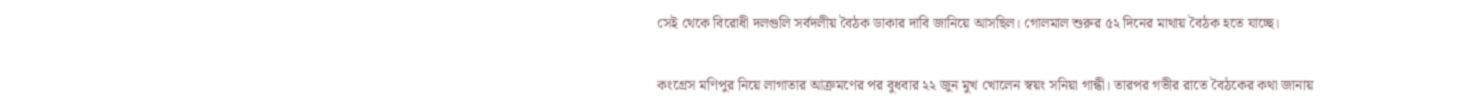সেই থেকে বিরোধী দলগুলি সর্বদলীয় বৈঠক ডাকার দাবি জানিয়ে আসছিল। গোলমাল শুরুর ৫২ দিনের মাথায় বৈঠক হতে যাচ্ছে।

কংগ্রেস মণিপুর নিয়ে লাগাতার আক্রমণের পর বুধবার ২২ জুন মুখ খোলেন স্বয়ং সনিয়া গান্ধী। তারপর গভীর রাতে বৈঠকের কথা জানায়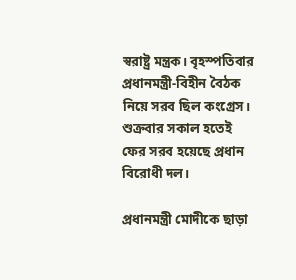স্বরাষ্ট্র মন্ত্রক। বৃহস্পতিবার প্রধানমন্ত্রী-বিহীন বৈঠক নিয়ে সরব ছিল কংগ্রেস। শুক্রবার সকাল হতেই ফের সরব হয়েছে প্রধান বিরোধী দল।

প্রধানমন্ত্রী মোদীকে ছাড়া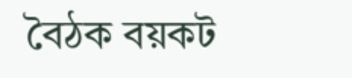বৈঠক বয়কট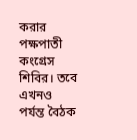করার পক্ষপাতী কংগ্রেস শিবির। তবে এখনও পর্যন্ত বৈঠক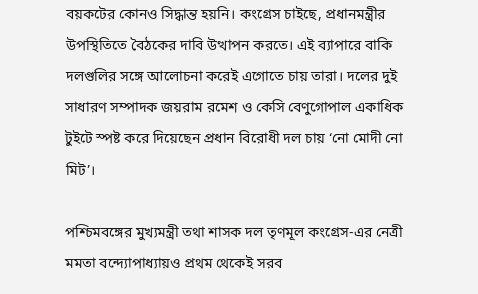বয়কটের কোনও সিদ্ধান্ত হয়নি। কংগ্রেস চাইছে, প্রধানমন্ত্রীর উপস্থিতিতে বৈঠকের দাবি উত্থাপন করতে। এই ব্যাপারে বাকি দলগুলির সঙ্গে আলোচনা করেই এগোতে চায় তারা। দলের দুই সাধারণ সম্পাদক জয়রাম রমেশ ও কেসি বেণুগোপাল একাধিক টুইটে স্পষ্ট করে দিয়েছেন প্রধান বিরোধী দল চায় ‘নো মোদী নো মিট’।

পশ্চিমবঙ্গের মুখ্যমন্ত্রী তথা শাসক দল তৃণমূল কংগ্রেস-এর নেত্রী মমতা বন্দ্যোপাধ্যায়ও প্রথম থেকেই সরব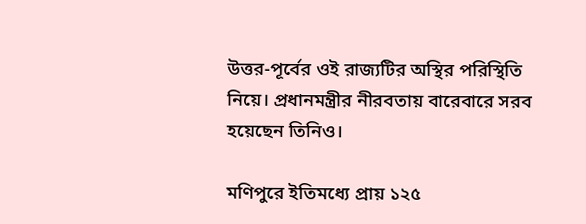উত্তর-পূর্বের ওই রাজ্যটির অস্থির পরিস্থিতি নিয়ে। প্রধানমন্ত্রীর নীরবতায় বারেবারে সরব হয়েছেন তিনিও।

মণিপুরে ইতিমধ্যে প্রায় ১২৫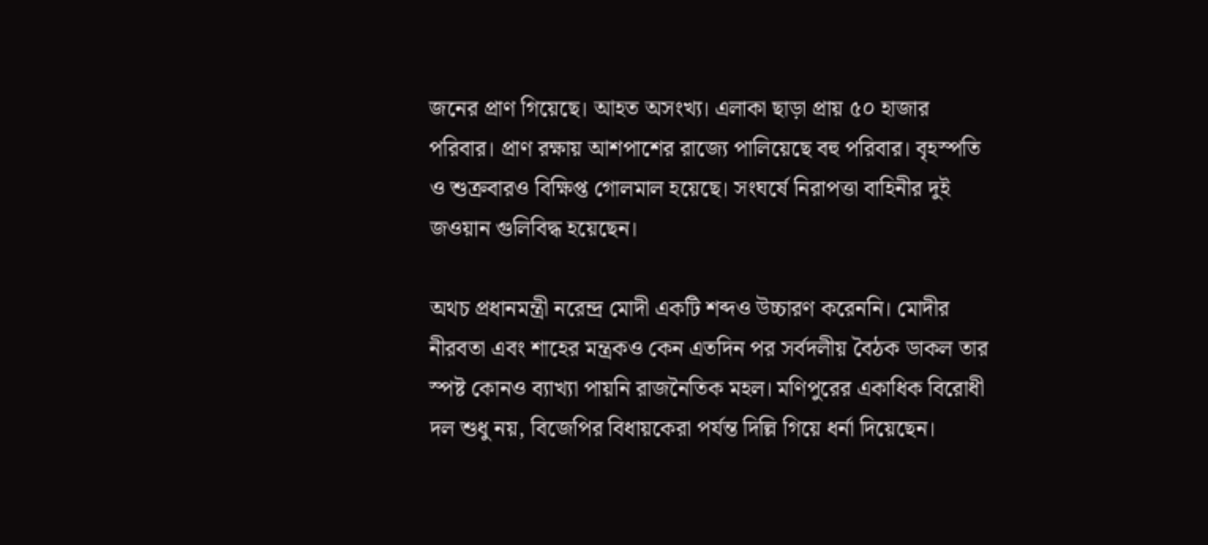জনের প্রাণ গিয়েছে। আহত অসংখ্য। এলাকা ছাড়া প্রায় ৫০ হাজার পরিবার। প্রাণ রক্ষায় আশপাশের রাজ্যে পালিয়েছে বহু পরিবার। বৃহস্পতি ও শুক্রবারও বিক্ষিপ্ত গোলমাল হয়েছে। সংঘর্ষে নিরাপত্তা বাহিনীর দুই জওয়ান গুলিবিদ্ধ হয়েছেন।

অথচ প্রধানমন্ত্রী নরেন্দ্র মোদী একটি শব্দও উচ্চারণ করেননি। মোদীর নীরবতা এবং শাহের মন্ত্রকও কেন এতদিন পর সর্বদলীয় বৈঠক ডাকল তার স্পষ্ট কোনও ব্যাখ্যা পায়নি রাজনৈতিক মহল। মণিপুরের একাধিক বিরোধী দল শুধু নয়, বিজেপির বিধায়কেরা পর্যন্ত দিল্লি গিয়ে ধর্না দিয়েছেন।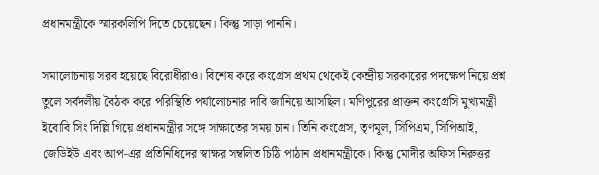প্রধানমন্ত্রীকে স্মারকলিপি দিতে চেয়েছেন। কিন্তু সাড়া পাননি।

সমালোচনায় সরব হয়েছে বিরোধীরাও। বিশেষ করে কংগ্রেস প্রথম থেকেই কেন্দ্রীয় সরকারের পদক্ষেপ নিয়ে প্রশ্ন তুলে সর্বদলীয় বৈঠক করে পরিস্থিতি পর্যালোচনার দাবি জানিয়ে আসছিল। মণিপুরের প্রাক্তন কংগ্রেসি মুখ্যমন্ত্রী ইবোবি সিং দিল্লি গিয়ে প্রধানমন্ত্রীর সঙ্গে সাক্ষাতের সময় চান। তিনি কংগ্রেস, তৃণমূল, সিপিএম, সিপিআই, জেডিইউ এবং আপ-এর প্রতিনিধিদের স্বাক্ষর সম্বলিত চিঠি পাঠান প্রধানমন্ত্রীকে। কিন্তু মোদীর অফিস নিরুত্তর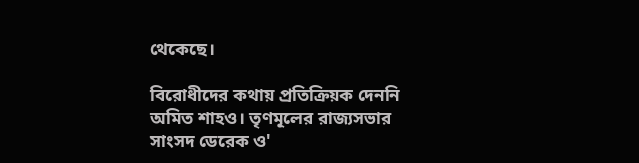থেকেছে।

বিরোধীদের কথায় প্রতিক্রিয়ক দেননি অমিত শাহও। তৃণমূলের রাজ্যসভার সাংসদ ডেরেক ও'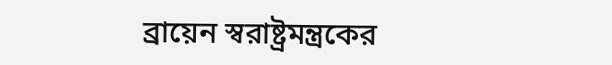ব্রায়েন স্বরাষ্ট্রমন্ত্রকের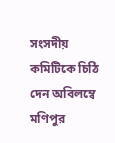সংসদীয় কমিটিকে চিঠি দেন অবিলম্বে মণিপুর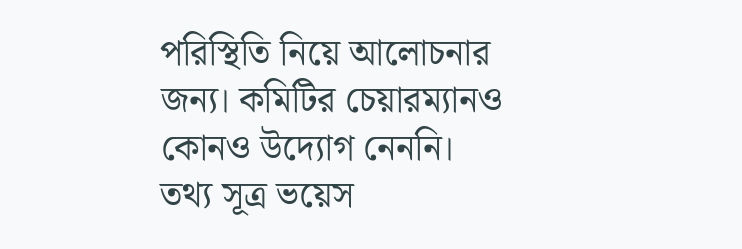পরিস্থিতি নিয়ে আলোচনার জন্য। কমিটির চেয়ারম্যানও কোনও উদ্যোগ নেননি। তথ্য সূত্র ভয়েস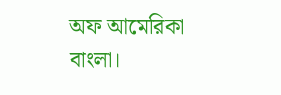অফ আমেরিকা বাংলা।